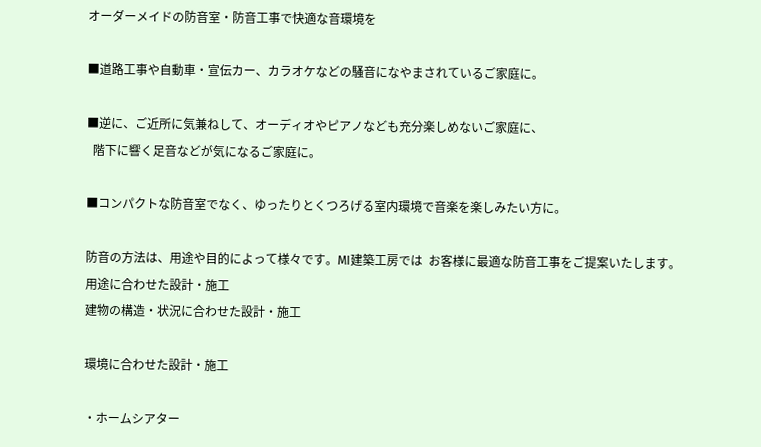オーダーメイドの防音室・防音工事で快適な音環境を

■道路工事や自動車・宣伝カー、カラオケなどの騒音になやまされているご家庭に。

■逆に、ご近所に気兼ねして、オーディオやピアノなども充分楽しめないご家庭に、
  階下に響く足音などが気になるご家庭に。

■コンパクトな防音室でなく、ゆったりとくつろげる室内環境で音楽を楽しみたい方に。

防音の方法は、用途や目的によって様々です。MI建築工房では  お客様に最適な防音工事をご提案いたします。
用途に合わせた設計・施工
建物の構造・状況に合わせた設計・施工

環境に合わせた設計・施工

・ホームシアター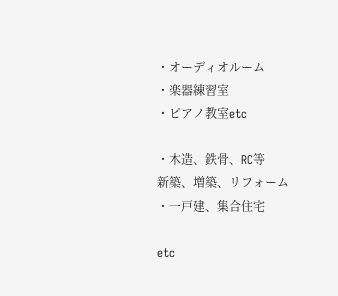・オーディオルーム
・楽器練習室
・ピアノ教室etc

・木造、鉄骨、RC等
新築、増築、リフォーム
・一戸建、集合住宅

etc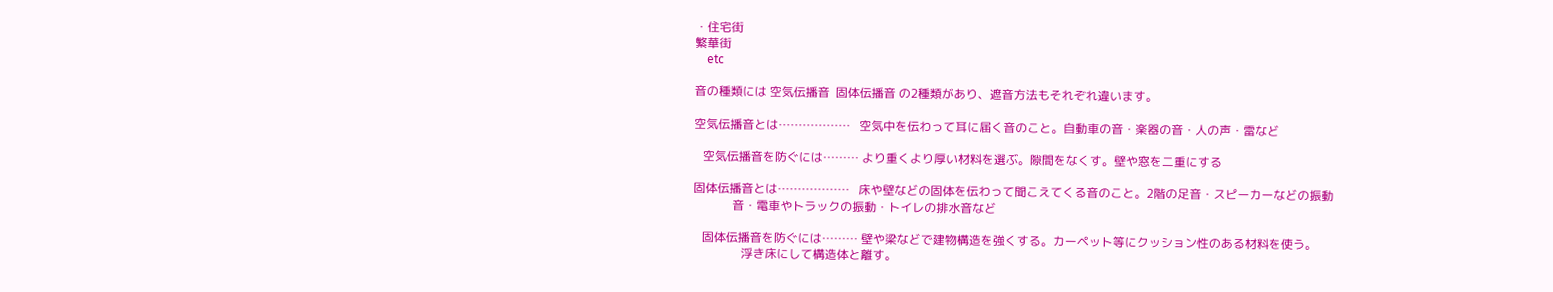・住宅街
繁華街
    etc

音の種類には 空気伝播音  固体伝播音 の2種類があり、遮音方法もそれぞれ違います。

空気伝播音とは………………   空気中を伝わって耳に届く音のこと。自動車の音・楽器の音・人の声・雷など

   空気伝播音を防ぐには……… より重くより厚い材料を選ぶ。隙間をなくす。壁や窓を二重にする

固体伝播音とは………………   床や壁などの固体を伝わって聞こえてくる音のこと。2階の足音・スピーカーなどの振動
             音・電車やトラックの振動・トイレの排水音など

   固体伝播音を防ぐには……… 壁や梁などで建物構造を強くする。カーペット等にクッション性のある材料を使う。
                浮き床にして構造体と離す。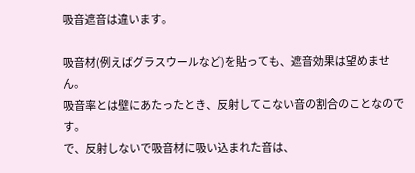吸音遮音は違います。

吸音材(例えばグラスウールなど)を貼っても、遮音効果は望めません。
吸音率とは壁にあたったとき、反射してこない音の割合のことなのです。
で、反射しないで吸音材に吸い込まれた音は、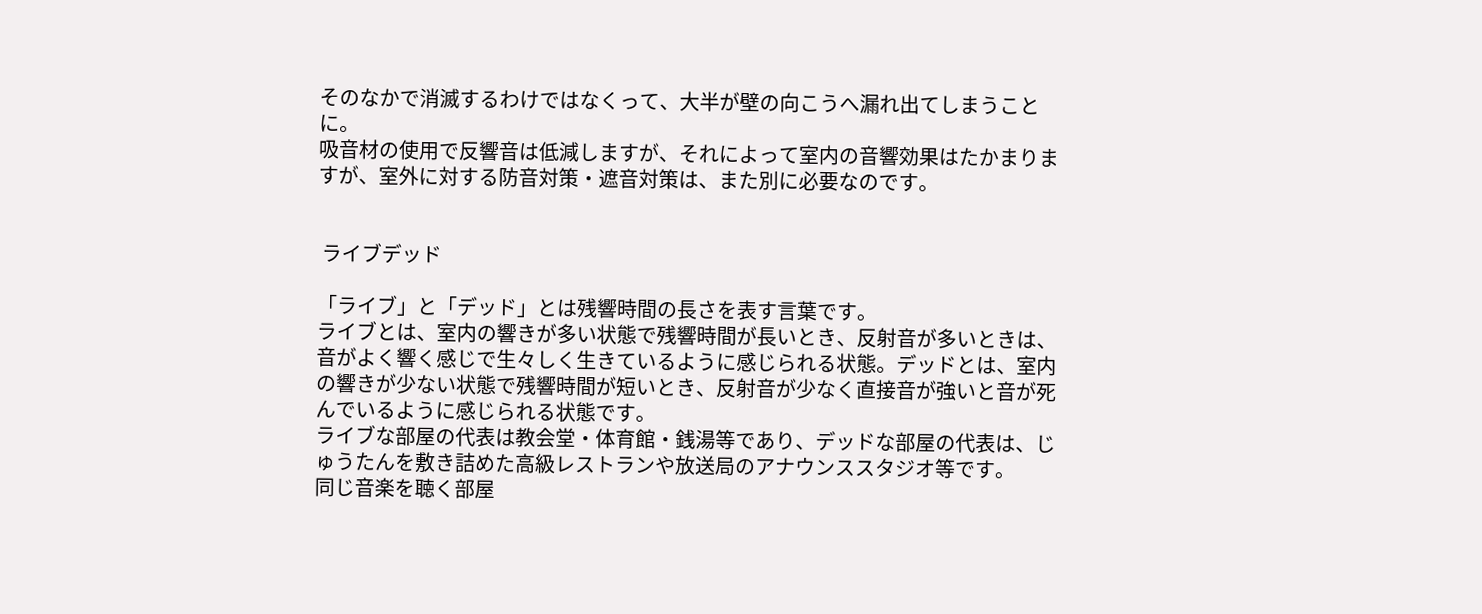そのなかで消滅するわけではなくって、大半が壁の向こうへ漏れ出てしまうことに。
吸音材の使用で反響音は低減しますが、それによって室内の音響効果はたかまりますが、室外に対する防音対策・遮音対策は、また別に必要なのです。


 ライブデッド

「ライブ」と「デッド」とは残響時間の長さを表す言葉です。
ライブとは、室内の響きが多い状態で残響時間が長いとき、反射音が多いときは、音がよく響く感じで生々しく生きているように感じられる状態。デッドとは、室内の響きが少ない状態で残響時間が短いとき、反射音が少なく直接音が強いと音が死んでいるように感じられる状態です。
ライブな部屋の代表は教会堂・体育館・銭湯等であり、デッドな部屋の代表は、じゅうたんを敷き詰めた高級レストランや放送局のアナウンススタジオ等です。
同じ音楽を聴く部屋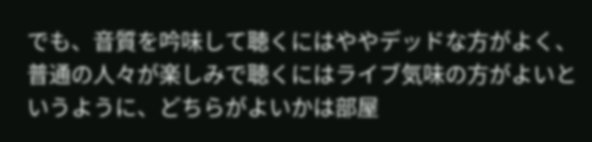でも、音質を吟味して聴くにはややデッドな方がよく、普通の人々が楽しみで聴くにはライブ気味の方がよいというように、どちらがよいかは部屋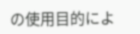の使用目的によ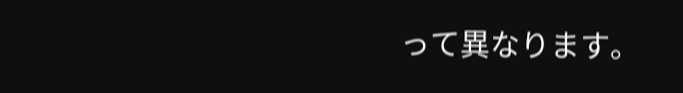って異なります。